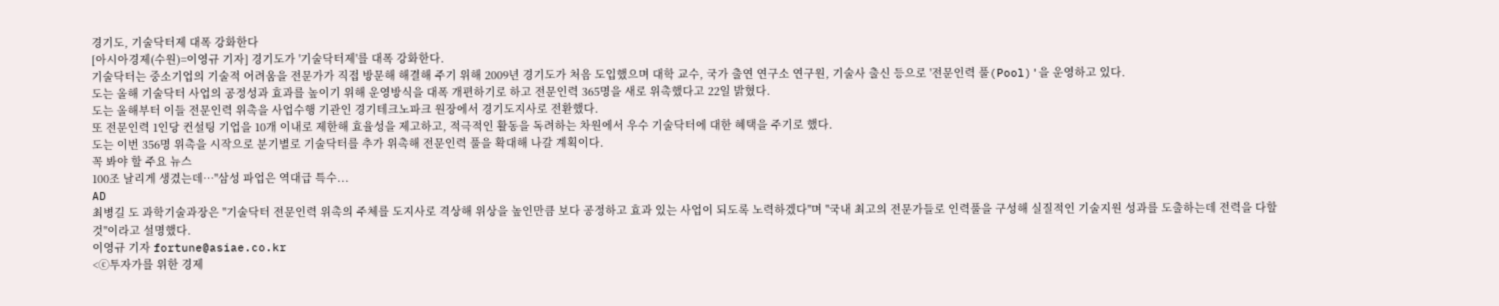경기도, 기술닥터제 대폭 강화한다
[아시아경제(수원)=이영규 기자] 경기도가 '기술닥터제'를 대폭 강화한다.
기술닥터는 중소기업의 기술적 어려움을 전문가가 직접 방문해 해결해 주기 위해 2009년 경기도가 처음 도입했으며 대학 교수, 국가 출연 연구소 연구원, 기술사 출신 등으로 '전문인력 풀(Pool)'을 운영하고 있다.
도는 올해 기술닥터 사업의 공정성과 효과를 높이기 위해 운영방식을 대폭 개편하기로 하고 전문인력 365명을 새로 위촉했다고 22일 밝혔다.
도는 올해부터 이들 전문인력 위촉을 사업수행 기관인 경기테크노파크 원장에서 경기도지사로 전환했다.
또 전문인력 1인당 컨설팅 기업을 10개 이내로 제한해 효율성을 제고하고, 적극적인 활동을 독려하는 차원에서 우수 기술닥터에 대한 혜택을 주기로 했다.
도는 이번 356명 위촉을 시작으로 분기별로 기술닥터를 추가 위촉해 전문인력 풀을 확대해 나갈 계획이다.
꼭 봐야 할 주요 뉴스
100조 날리게 생겼는데…"삼성 파업은 역대급 특수...
AD
최병길 도 과학기술과장은 "기술닥터 전문인력 위촉의 주체를 도지사로 격상해 위상을 높인만큼 보다 공정하고 효과 있는 사업이 되도록 노력하겠다"며 "국내 최고의 전문가들로 인력풀을 구성해 실질적인 기술지원 성과를 도출하는데 전력을 다할 것"이라고 설명했다.
이영규 기자 fortune@asiae.co.kr
<ⓒ투자가를 위한 경제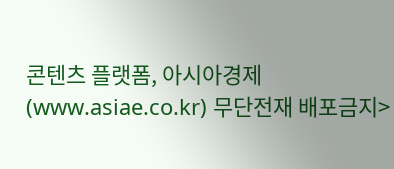콘텐츠 플랫폼, 아시아경제(www.asiae.co.kr) 무단전재 배포금지>